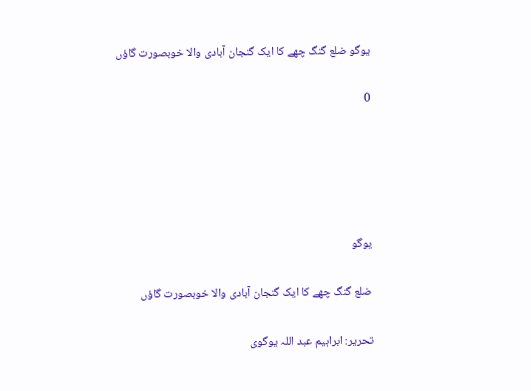یوگو ضلع گنگ چھے کا ایک گنجان آبادی والا خوبصورت گاؤں

0





یوگو

ضلع گنگ چھے کا ایک گنجان آبادی والا خوبصورت گاؤں

تحریر: ابراہیم عبد اللہ یوگوی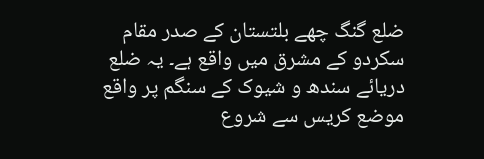ضلع گنگ چھے بلتستان کے صدر مقام سکردو کے مشرق میں واقع ہے۔ یہ ضلع دریائے سندھ و شیوک کے سنگم پر واقع موضع کریس سے شروع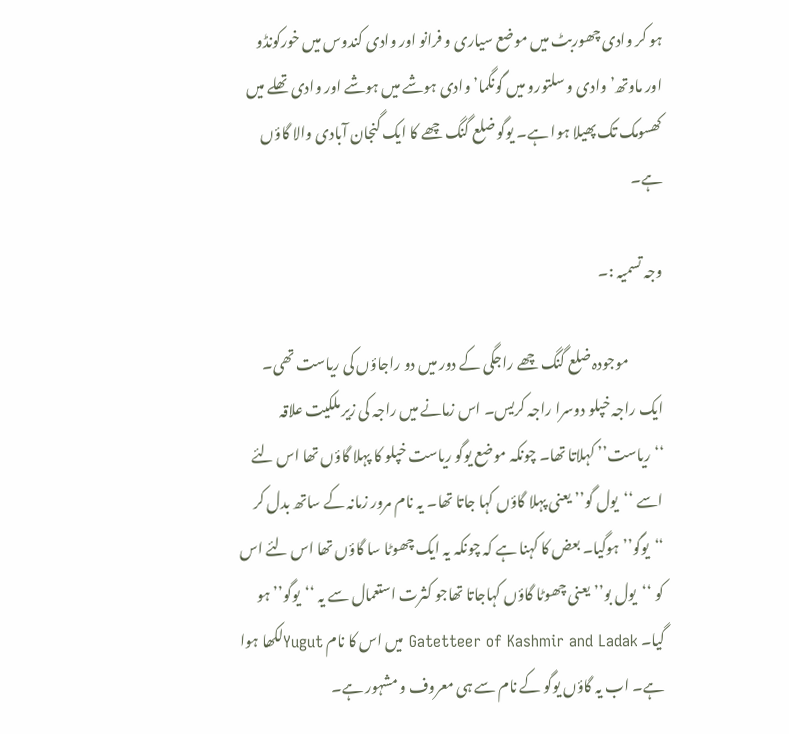ہو کر وادی چھوربٹ میں موضع سیاری و فرانو اور وادی کندوس میں خورکونڈو اور ماوتھ’ وادی و سلتورو میں گونگما’ وادی ہوشے میں ہوشے اور وادی تھلے میں کھسومک تک پھیلا ہوا ہے۔ یوگو ضلع گنگ چھے کا ایک گنجان آبادی والا گاؤں ہے۔

وجہ تسمیہ :۔

            موجودہ ضلع گنگ چھے راجگی کے دور میں دو راجاؤں کی ریاست تھی۔ ایک راجہ خپلو دوسرا راجہ کریس۔ اس زمانے میں راجہ کی زیر ملکیت علاقہ ‘‘ریاست’’ کہلاتا تھا۔ چونکہ موضع یوگو ریاست خپلو کا پہلا گاؤں تھا اس لئے اسے ‘‘یول گو’’ یعنی پہلا گاؤں کہا جاتا تھا۔ یہ نام مرور زمانہ کے ساتھ بدل کر ‘‘یوگو’’ ہوگیا۔ بعض کا کہنا ہے کہ چونکہ یہ ایک چھوٹا سا گاؤں تھا اس لئے اس کو ‘‘یول بو’’ یعنی چھوٹا گاؤں کہاجاتا تھاجو کثرت استعمال سے یہ ‘‘یوگو’’ ہو گیا۔ Gatetteer of Kashmir and Ladak میں اس کا نام Yugutلکھا ہوا ہے۔ اب یہ گاؤں یوگو کے نام سے ہی معروف و مشہور ہے۔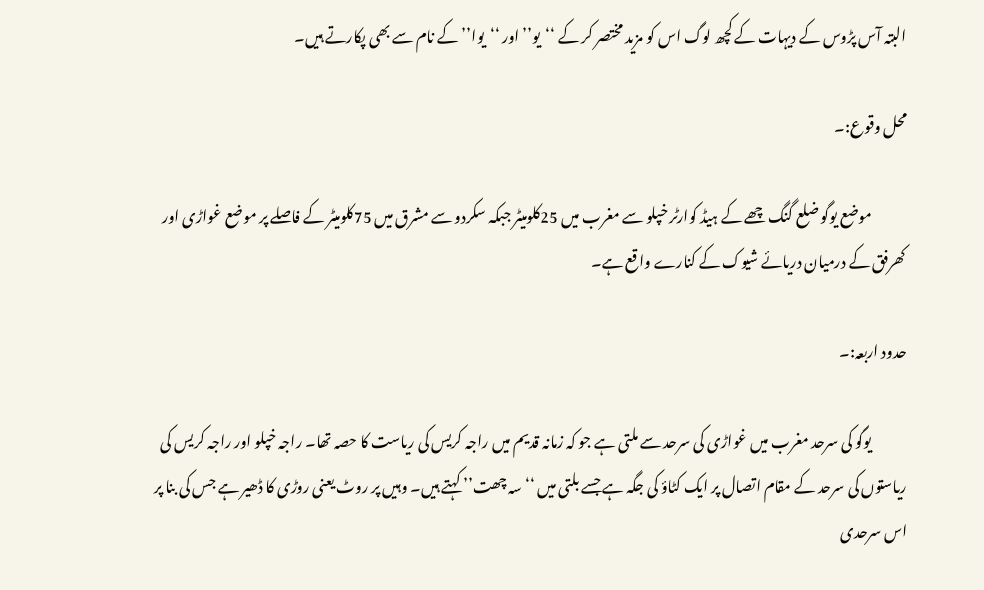البتہ آس پڑوس کے دیہات کے کچھ لوگ اس کو مزید مختصر کر کے ‘‘یو’’ اور ‘‘یوا’’ کے نام سے بھی پکارتے ہیں۔

محل وقوع:۔

            موضع یوگو ضلع گنگ چھے کے ہیڈ کوارٹر خپلو سے مغرب میں 25کلومیٹر جبکہ سکردو سے مشرق میں 75کلومیٹر کے فاصلے پر موضع غواڑی اور کھرفق کے درمیان دریائے شیوک کے کنارے واقع ہے۔

حدود اربعہ:۔

            یوگو کی سرحد مغرب میں غواڑی کی سرحد سے ملتی ہے جو کہ زمانہ قدیم میں راجہ کریس کی ریاست کا حصہ تھا۔ راجہ خپلو اور راجہ کریس کی ریاستوں کی سرحد کے مقام اتصال پر ایک کٹاؤ کی جگہ ہے جسے بلتی میں ‘‘سہ چھت’’ کہتے ہیں۔ وہیں پر روٹ یعنی روڑی کا ڈھیر ہے جس کی بنا پر اس سرحدی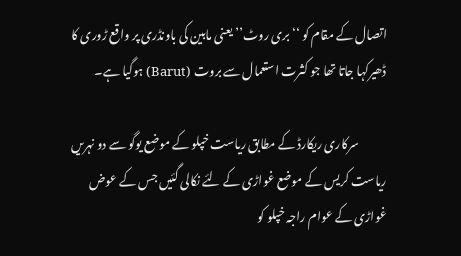اتصال کے مقام کو ‘‘بری روٹ’’ یعنی مابین کی باونڈری پر واقع ڑوری کا ڈھیرکہا جاتا تھا جو کثرت استعمال سے بروت (Barut) ہوگیا ہے۔

            سرکاری ریکارڈ کے مطابق ریاست خپلو کے موضع یوگو سے دو نہریں ریاست کریس کے موضع غواڑی کے لئے نکالی گئیں جس کے عوض غواڑی کے عوام راجہ خپلو کو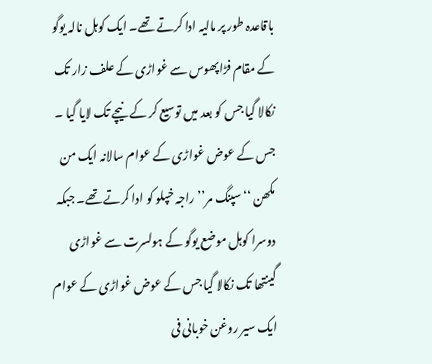باقاعدہ طور پر مالیہ ادا کرتے تھے۔ ایک کوہل نالہ یوگو کے مقام فڑاپھوس سے غواڑی کے علف زار تک نکالا گیا جس کو بعد میں توسیع کر کے نیچے تک لایا گیا ۔ جس کے عوض غواڑی کے عوام سالانہ ایک من مکھن ‘‘سپنگ مر’’ راجہ خپلو کو ادا کرتے تھے۔ جبکہ دوسرا کوہل موضع یوگو کے ہولسرت سے غواڑی گینتھا تک نکالا گیا جس کے عوض غواڑی کے عوام ایک سیر روغن خوبانی فی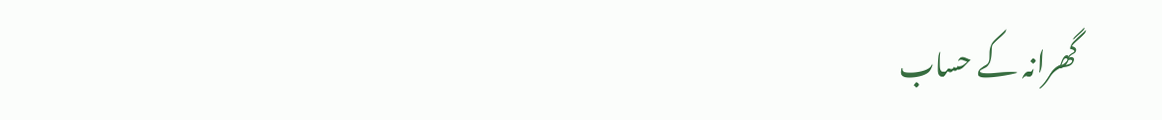گھرانہ کے حساب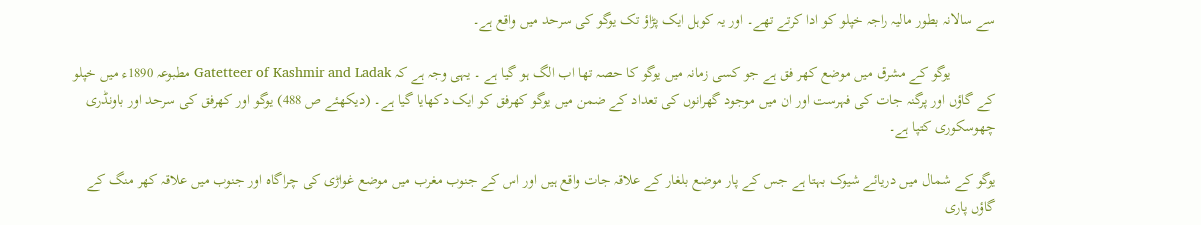سے سالانہ بطور مالیہ راجہ خپلو کو ادا کرتے تھے۔ اور یہ کوہل ایک پڑاؤ تک یوگو کی سرحد میں واقع ہے۔

            یوگو کے مشرق میں موضع کھر فق ہے جو کسی زمانہ میں یوگو کا حصہ تھا اب الگ ہو گیا ہے ۔ یہی وجہ ہے کہ Gatetteer of Kashmir and Ladak مطبوعہ 1890ء میں خپلو کے گاؤں اور پرگنہ جات کی فہرست اور ان میں موجود گھرانوں کی تعداد کے ضمن میں یوگو کھرفق کو ایک دکھایا گیا ہے۔ (دیکھئے ص 488) یوگو اور کھرفق کی سرحد اور باونڈری چھوسکوری کتپا ہے۔

یوگو کے شمال میں دریائے شیوک بہتا ہے جس کے پار موضع بلغار کے علاقہ جات واقع ہیں اور اس کے جنوب مغرب میں موضع غواڑی کی چراگاہ اور جنوب میں علاقہ کھر منگ کے گاؤں پاری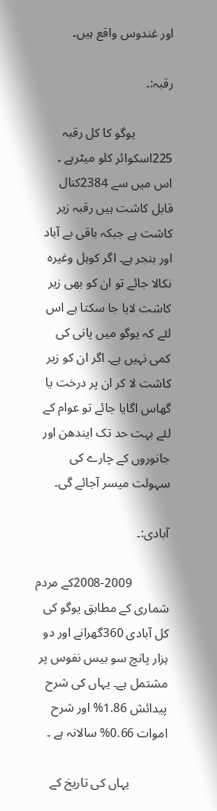اور غندوس واقع ہیں۔

رقبہ:۔

            یوگو کا کل رقبہ 225اسکوائر کلو میٹرہے ۔ اس میں سے 2384کنال قابل کاشت ہیں رقبہ زیر کاشت ہے جبکہ باقی بے آباد اور بنجر ہے۔ اگر کوہل وغیرہ نکالا جائے تو ان کو بھی زیر کاشت لایا جا سکتا ہے اس لئے کہ یوگو میں پانی کی کمی نہیں ہے۔ اگر ان کو زیر کاشت لا کر ان پر درخت یا گھاس اگایا جائے تو عوام کے لئے بہت حد تک ایندھن اور جانوروں کے چارے کی سہولت میسر آجائے گی۔

آبادی:۔

            2008-2009کے مردم شماری کے مطابق یوگو کی کل آبادی 360گھرانے اور دو ہزار پانچ سو بیس نفوس پر مشتمل ہے۔ یہاں کی شرح پیدائش 1.86% اور شرح اموات 0.66% سالانہ ہے ۔

            یہاں کی تاریخ کے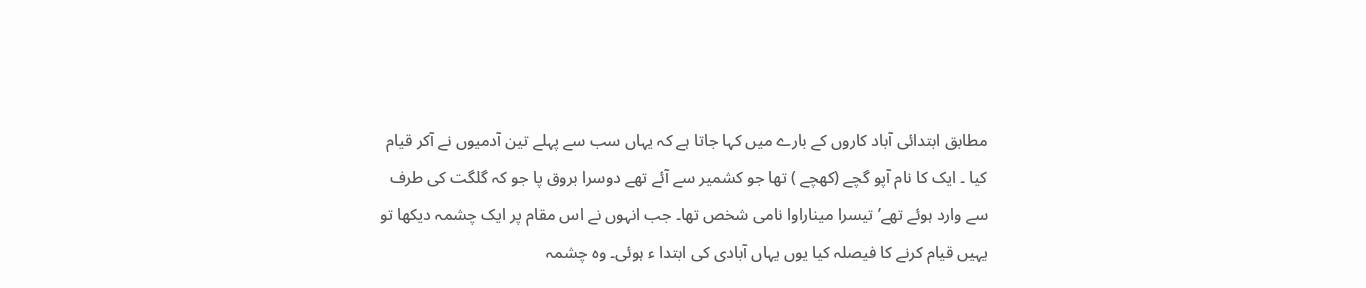مطابق ابتدائی آباد کاروں کے بارے میں کہا جاتا ہے کہ یہاں سب سے پہلے تین آدمیوں نے آکر قیام کیا ۔ ایک کا نام آپو گچے (کھچے ) تھا جو کشمیر سے آئے تھے دوسرا بروق پا جو کہ گلگت کی طرف سے وارد ہوئے تھے’ تیسرا میناراوا نامی شخص تھا۔ جب انہوں نے اس مقام پر ایک چشمہ دیکھا تو یہیں قیام کرنے کا فیصلہ کیا یوں یہاں آبادی کی ابتدا ء ہوئی۔ وہ چشمہ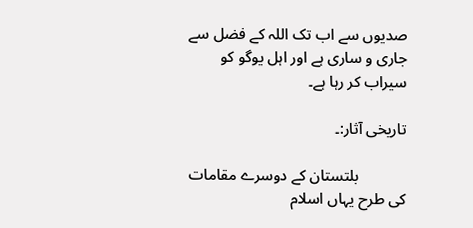صدیوں سے اب تک اللہ کے فضل سے جاری و ساری ہے اور اہل یوگو کو سیراب کر رہا ہے۔

تاریخی آثار:۔

            بلتستان کے دوسرے مقامات کی طرح یہاں اسلام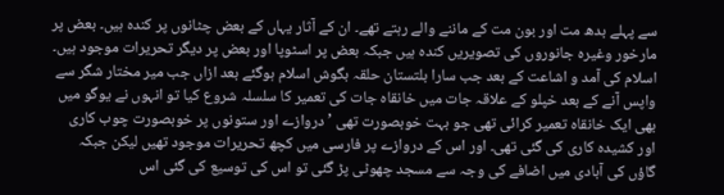سے پہلے بدھ مت اور بون مت کے ماننے والے رہتے تھے۔ ان کے آثار یہاں کے بعض چٹانوں پر کندہ ہیں۔ بعض پر مارخور وغیرہ جانوروں کی تصویریں کندہ ہیں جبکہ بعض پر اسٹوپا اور بعض پر دیگر تحریرات موجود ہیں۔ اسلام کی آمد و اشاعت کے بعد جب سارا بلتستان حلقہ بگوش اسلام ہوگئے بعد ازاں جب میر مختار شگر سے واپس آنے کے بعد خپلو کے علاقہ جات میں خانقاہ جات کی تعمیر کا سلسلہ شروع کیا تو انہوں نے یوگو میں بھی ایک خانقاہ تعمیر کرائی تھی جو بہت خوبصورت تھی ’ دروازے اور ستونوں پر خوبصورت چوب کاری اور کشیدہ کاری کی گئی تھی۔ اور اس کے دروازے پر فارسی میں کچھ تحریرات موجود تھیں لیکن جبکہ گاؤں کی آبادی میں اضافے کی وجہ سے مسجد چھوٹی پڑ گئی تو اس کی توسیع کی گئی اس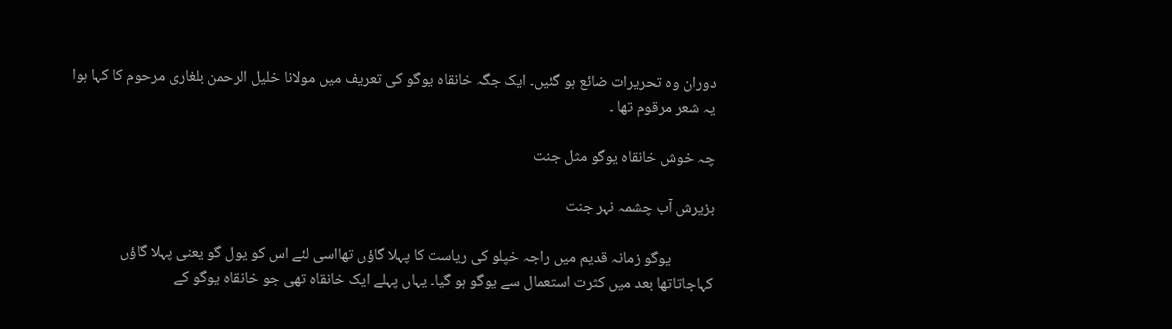دوران وہ تحریرات ضائع ہو گئیں۔ ایک جگہ خانقاہ یوگو کی تعریف میں مولانا خلیل الرحمن بلغاری مرحوم کا کہا ہوا یہ شعر مرقوم تھا ۔

چہ خوش خانقاہ یوگو مثل جنت

بزیرش آب چشمہ نہر جنت

            یوگو زمانہ قدیم میں راجہ خپلو کی ریاست کا پہلا گاؤں تھااسی لئے اس کو یول گو یعنی پہلا گاؤں کہاجاتاتھا بعد میں کثرت استعمال سے یوگو ہو گیا۔ یہاں پہلے ایک خانقاہ تھی جو خانقاہ یوگو کے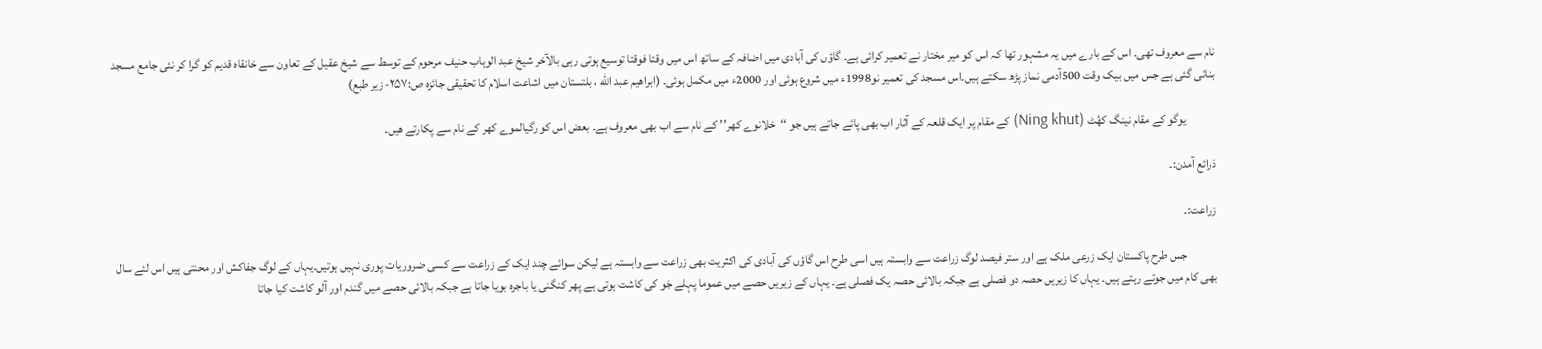نام سے معروف تھی۔ اس کے بارے میں یہ مشہور تھا کہ اس کو میر مختار نے تعمیر کرائی ہے۔ گاؤں کی آبادی میں اضافہ کے ساتھ اس میں وقتا فوقتا توسیع ہوتی رہی بالآخر شیخ عبد الوہاب حنیف مرحوم کے توسط سے شیخ عقیل کے تعاون سے خانقاہ قدیم کو گرا کر نئی جامع مسجد بنائی گئی ہے جس میں بیک وقت 500آدمی نماز پڑھ سکتے ہیں۔اس مسجد کی تعمیر نو1998ء میں شروع ہوئی اور 2000ء میں مکمل ہوئی۔ (ابراهيم عبد الله ، بلتستان میں اشاعت اسلام کا تحقیقی جائزہ ص:۲۵۷- زير طبع)

            یوگو کے مقام نینگ کھُٹ (Ning khut) کے مقام پر ایک قلعہ کے آثار اب بھی پائے جاتے ہیں جو ‘‘خلانوے کھر’’ کے نام سے اب بھی معروف ہے۔ بعض اس كو رگيالموے كھر كے نام سے پكارتے هيں۔

ذرائع آمدن:۔

زراعت:۔

            جس طرح پاکستان ایک زرعی ملک ہے اور ستر فیصد لوگ زراعت سے وابستہ ہیں اسی طرح اس گاؤں کی آبادی کی اکثریت بھی زراعت سے وابستہ ہے لیکن سوائے چند ایک کے زراعت سے کسی ضروریات پوری نہیں ہوتیں۔یہاں کے لوگ جفاکش اور محنتی ہیں اس لئے سال بھی کام میں جوتے رہتے ہیں۔ یہاں کا زیریں حصہ دو فصلی ہے جبکہ بالائی حصہ یک فصلی ہے۔ یہاں کے زیریں حصے میں عموما پہلے جَو کی کاشت ہوتی ہے پھر کنگنی یا باجرہ بویا جاتا ہے جبکہ بالائی حصے میں گندم اور آلو کاشت کیا جاتا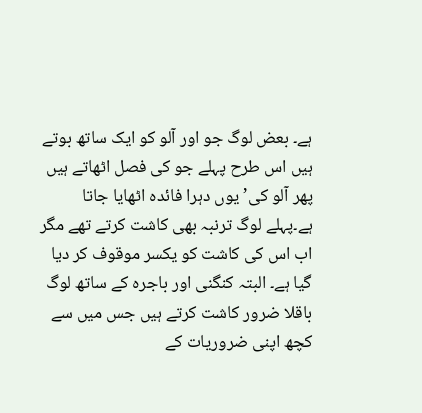ہے۔ بعض لوگ جو اور آلو کو ایک ساتھ بوتے ہیں اس طرح پہلے جو کی فصل اٹھاتے ہیں پھر آلو کی’ یوں دہرا فائدہ اٹھایا جاتا ہے۔پہلے لوگ ترنبہ بھی کاشت کرتے تھے مگر اب اس کی کاشت کو یکسر موقوف کر دیا گیا ہے۔ البتہ کنگنی اور باجرہ کے ساتھ لوگ باقلا ضرور کاشت کرتے ہیں جس میں سے کچھ اپنی ضروریات کے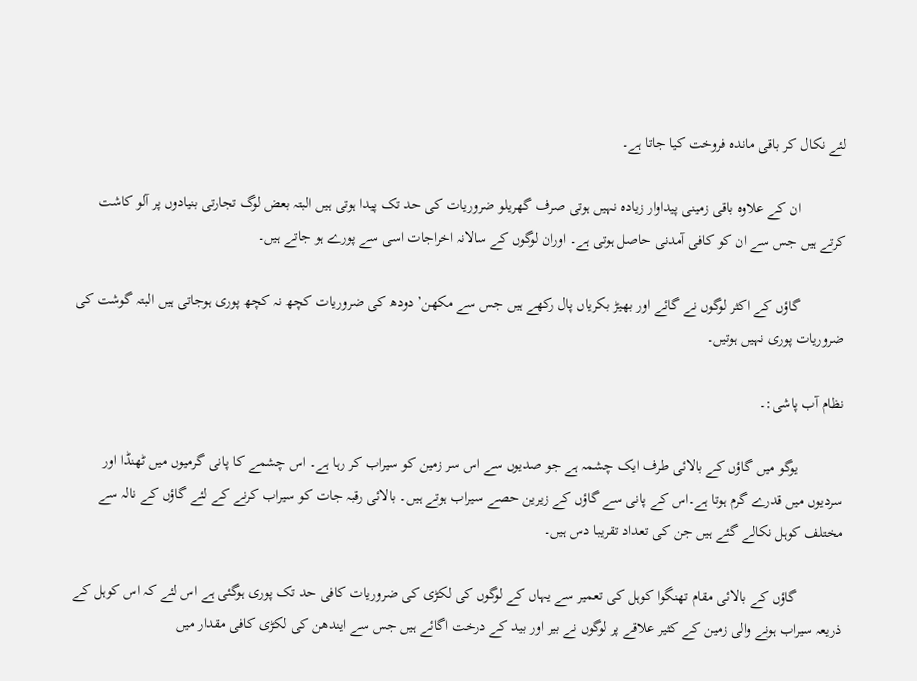لئے نکال کر باقی ماندہ فروخت کیا جاتا ہے۔

            ان کے علاوہ باقی زمینی پیداوار زیادہ نہیں ہوتی صرف گھریلو ضروریات کی حد تک پیدا ہوتی ہیں البتہ بعض لوگ تجارتی بنیادوں پر آلو کاشت کرتے ہیں جس سے ان کو کافی آمدنی حاصل ہوتی ہے۔ اوران لوگوں کے سالانہ اخراجات اسی سے پورے ہو جاتے ہیں۔

            گاؤں کے اکثر لوگوں نے گائے اور بھیڑ بکریاں پال رکھے ہیں جس سے مکھن’ دودھ کی ضروریات کچھ نہ کچھ پوری ہوجاتی ہیں البتہ گوشت کی ضروریات پوری نہیں ہوتیں۔

نظام آب پاشی:۔

            یوگو میں گاؤں کے بالائی طرف ایک چشمہ ہے جو صدیوں سے اس سر زمین کو سیراب کر رہا ہے۔ اس چشمے کا پانی گرمیوں میں ٹھنڈا اور سردیوں میں قدرے گرم ہوتا ہے۔اس کے پانی سے گاؤں کے زیرین حصے سیراب ہوتے ہیں۔ بالائی رقبہ جات کو سیراب کرنے کے لئے گاؤں کے نالہ سے مختلف کوہل نکالے گئے ہیں جن کی تعداد تقریبا دس ہیں۔

            گاؤں کے بالائی مقام تھنگوا کوہل کی تعمیر سے یہاں کے لوگوں کی لکڑی کی ضروریات کافی حد تک پوری ہوگئی ہے اس لئے کہ اس کوہل کے ذریعہ سیراب ہونے والی زمین کے کثیر علاقے پر لوگوں نے بیر اور بید کے درخت اگائے ہیں جس سے ایندھن کی لکڑی کافی مقدار میں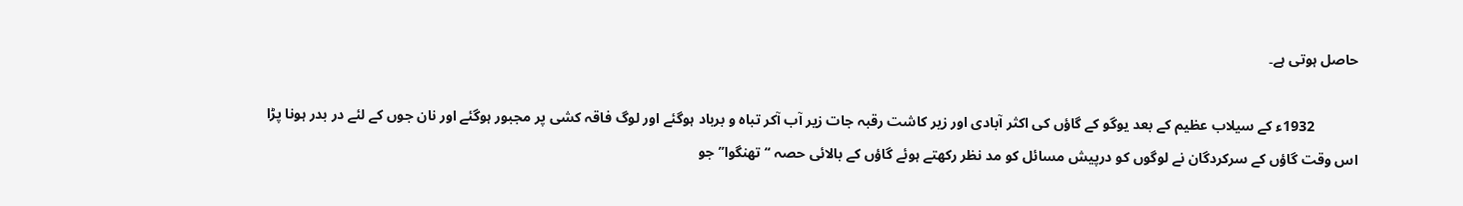حاصل ہوتی ہے۔

            1932ء کے سیلاب عظیم کے بعد یوگو کے گاؤں کی اکثر آبادی اور زیر کاشت رقبہ جات زیر آب آکر تباہ و برباد ہوگئے اور لوگ فاقہ کشی پر مجبور ہوگئے اور نان جوں کے لئے در بدر ہونا پڑا اس وقت گاؤں کے سرکردگان نے لوگوں کو درپیش مسائل کو مد نظر رکھتے ہوئے گاؤں کے بالائی حصہ ‘‘تھنگوا’’ جو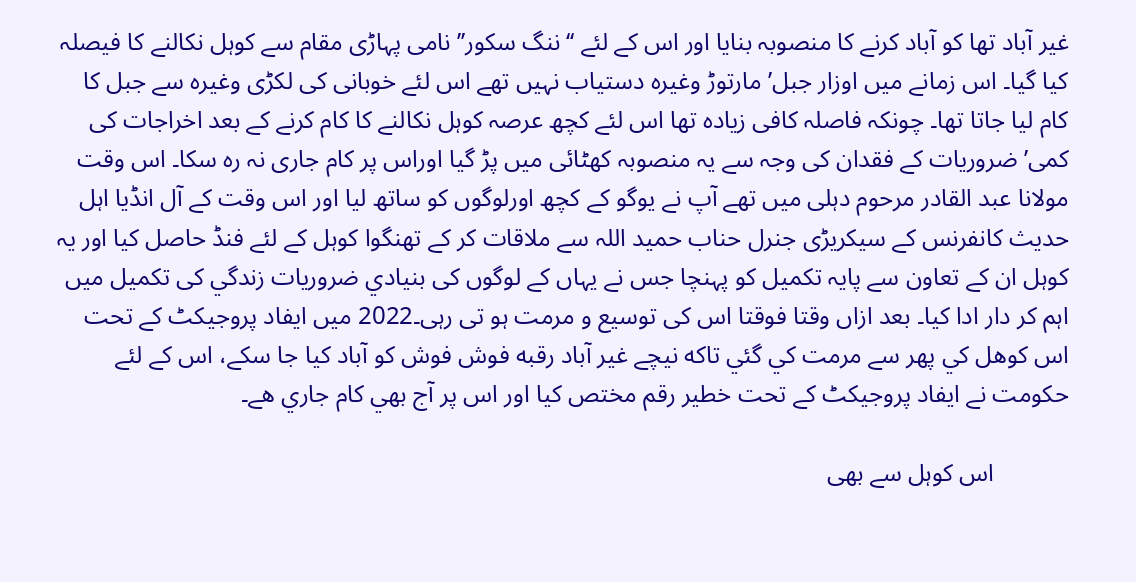غیر آباد تھا کو آباد کرنے کا منصوبہ بنایا اور اس کے لئے ‘‘ننگ سکور’’ نامی پہاڑی مقام سے کوہل نکالنے کا فیصلہ کیا گیا۔ اس زمانے میں اوزار جبل’ مارتوڑ وغیرہ دستیاب نہیں تھے اس لئے خوبانی کی لکڑی وغیرہ سے جبل کا کام لیا جاتا تھا۔ چونکہ فاصلہ کافی زیادہ تھا اس لئے کچھ عرصہ کوہل نکالنے کا کام کرنے کے بعد اخراجات کی کمی’ ضروریات کے فقدان کی وجہ سے یہ منصوبہ کھٹائی میں پڑ گیا اوراس پر کام جاری نہ رہ سکا۔ اس وقت مولانا عبد القادر مرحوم دہلی میں تھے آپ نے یوگو کے کچھ اورلوگوں کو ساتھ لیا اور اس وقت کے آل انڈیا اہل حدیث کانفرنس کے سیکریڑی جنرل حناب حمید اللہ سے ملاقات کر کے تھنگوا کوہل کے لئے فنڈ حاصل کیا اور یہ کوہل ان کے تعاون سے پایہ تکمیل کو پہنچا جس نے یہاں كے لوگوں کی بنيادي ضروریات زندگي کی تکمیل میں اہم کر دار ادا کیا۔ بعد ازاں وقتا فوقتا اس کی توسیع و مرمت ہو تی رہی۔2022 ميں ايفاد پروجيكٹ كے تحت اس كوهل كي پھر سے مرمت كي گئي تاكه نيچے غير آباد رقبه فوش فوش كو آباد كيا جا سكے، اس كے لئے حكومت نے ايفاد پروجيكٹ كے تحت خطير رقم مختص كيا اور اس پر آج بھي كام جاري هے۔

            اس کوہل سے بھی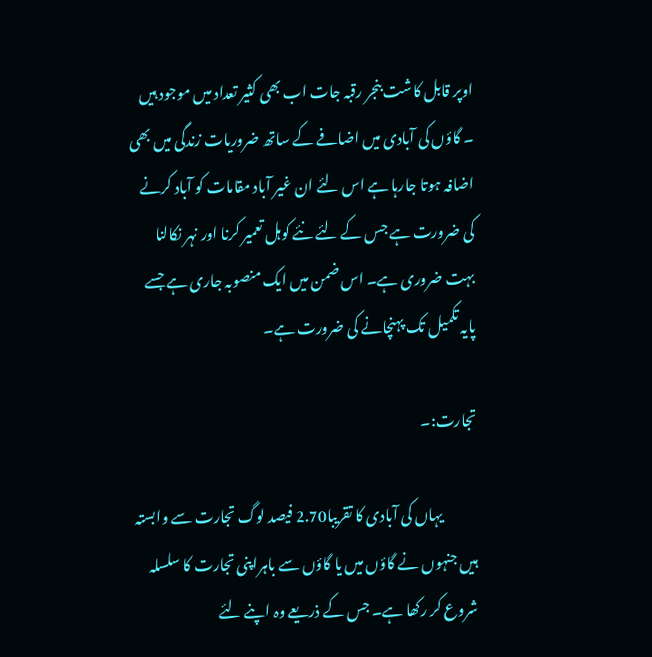اوپر قابل کاشت بنجر رقبہ جات اب بھی کثیر تعداد میں موجود ہیں ۔ گاؤں کی آبادی میں اضافے کے ساتھ ضروریات زندگی میں بھی اضافہ ہوتا جارہا ہے اس لئے ان غیر آباد مقامات کو آباد کرنے کی ضرورت ہے جس کے لئے نئے کوہل تعمیر کرنا اور نہر نکالنا بہت ضروری ہے۔ اس ضمن میں ایک منصوبہ جاری ہے جسے پایہ تکمیل تک پہنچانے کی ضرورت ہے۔

تجارت:۔

            یہاں کی آبادی کا تقریبا2.70 فیصد لوگ تجارت سے وابستہ ہیں جنہوں نے گاؤں میں یا گاؤں سے باہراپنی تجارت کا سلسلہ شروع کر رکھا ہے۔ جس کے ذریعے وہ اپنے لئے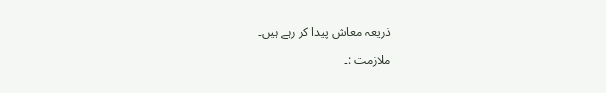ذریعہ معاش پیدا کر رہے ہیں۔

ملازمت :۔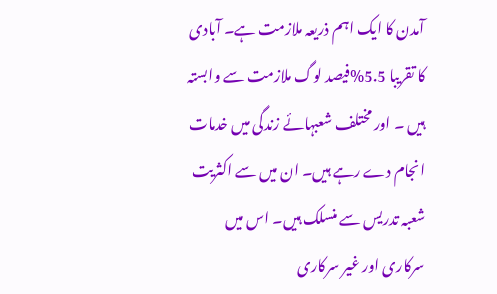آمدن کا ایک اہم ذریعہ ملازمت ہے۔ آبادی کا تقریبا 5.5%فیصد لوگ ملازمت سے وابستہ ہیں ۔ اور مختلف شعبہائے زندگی میں خدمات انجام دے رہے ہیں۔ ان میں سے اکثریت شعبہ تدریس سے منسلک ہیں۔ اس میں سرکاری اور غیر سرکاری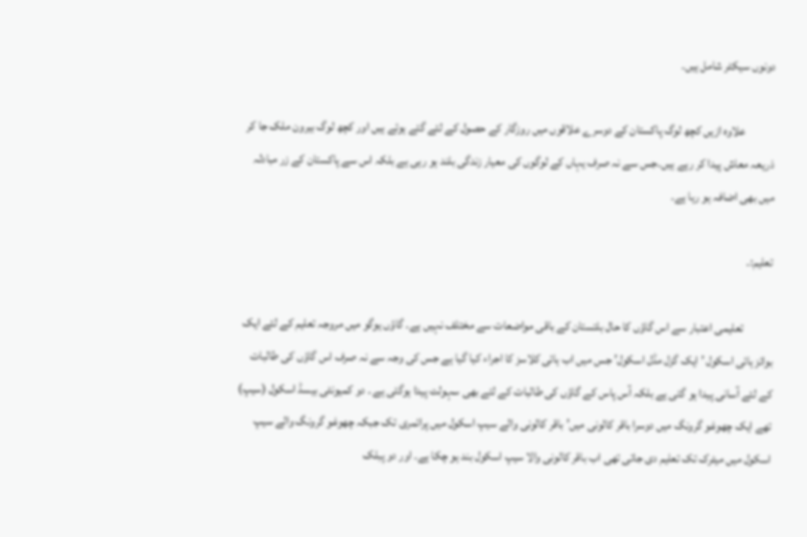دونوں سیکٹر شامل ہیں۔

            علاوہ ازیں کچھ لوگ پاکستان کے دوسرے علاقوں میں روزگار کے حصول کے لئے گئے ہوئے ہیں اور کچھ لوگ بیرون ملک جا کر ذریعہ معاش پیدا کر رہے ہیں۔جس سے نہ صرف یہاں کے لوگوں کی معیار زندگی بلند ہو رہی ہے بلکہ اس سے پاکستان کے زر مبادلہ میں بھی اضافہ ہو رہا ہے۔

تعلیم:۔

            تعلیمی اعتبار سے اس گاؤں کا حال بلتستان کے باقی مواضعات سے مختلف نہیں ہے۔ گاؤں یوگو میں مروجہ تعلیم کے لئے ایک بوائز ہائی اسکول ’ ایک گزل مڈل اسکول’ جس میں اب ہائی کلاسز کا اجراء کیا گیا ہے جس کی وجہ سے نہ صرف اس گاؤں کی طالبات کے لئے آسانی پیدا ہو گئی ہے بلکہ آس پاس کے گاؤں کی طالبات کے لئے بھی سہولت پیدا ہوگئی ہے ۔ دو کمیونٹی بیسڈ اسکول (سیپ) تھے ایک چھوغو گرونگ میں دوسرا باقر کالونی میں’ باقر کالونی والے سیپ اسکول میں پرائمری تک جبکہ چھوغو گرونگ والے سیپ اسکول میں میٹرک تک تعلیم دی جاتی تھی اب باقر کالونی والا سیپ اسکول بند ہو چکا ہے۔ اور دو پبلک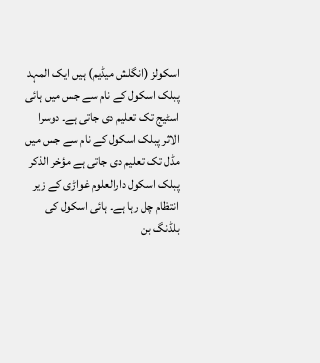اسکولز (انگلش میڈیم) ہیں ایک المہد پبلک اسکول کے نام سے جس میں ہائی اسٹیج تک تعلیم دی جاتی ہے۔ دوسرا الاثر پبلک اسکول کے نام سے جس میں مڈل تک تعلیم دی جاتی ہے مؤخر الذکر پبلک اسکول دارالعلوم غواڑی کے زیر انتظام چل رہا ہے۔ ہائی اسکول کی بلڈنگ بن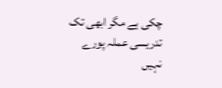چکی ہے مگر ابھی تک تدریسی عملہ پورے نہیں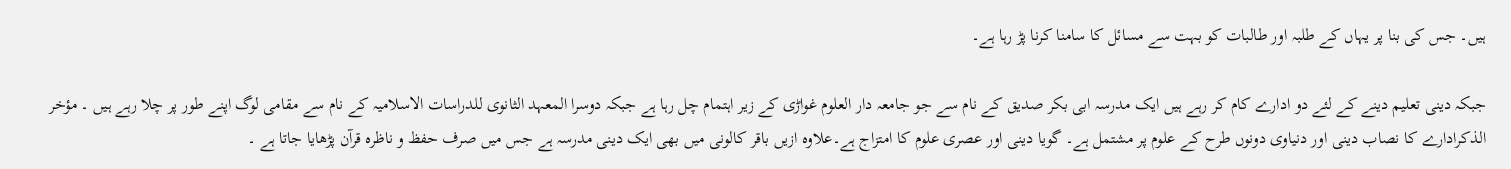ہیں۔ جس کی بنا پر یہاں کے طلبہ اور طالبات کو بہت سے مسائل کا سامنا کرنا پڑ رہا ہے۔

جبکہ دینی تعلیم دینے کے لئے دو ادارے کام کر رہے ہیں ایک مدرسہ ابی بکر صدیق کے نام سے جو جامعہ دار العلوم غواڑی کے زیر اہتمام چل رہا ہے جبکہ دوسرا المعہد الثانوی للدراسات الاسلامیہ کے نام سے مقامی لوگ اپنے طور پر چلا رہے ہیں ۔ مؤخر الذکرادارے کا نصاب دینی اور دنیاوی دونوں طرح کے علوم پر مشتمل ہے۔ گویا دینی اور عصری علوم کا امتزاج ہے۔علاوہ ازیں باقر کالونی میں بھی ایک دینی مدرسہ ہے جس میں صرف حفظ و ناظرہ قرآن پڑھایا جاتا ہے ۔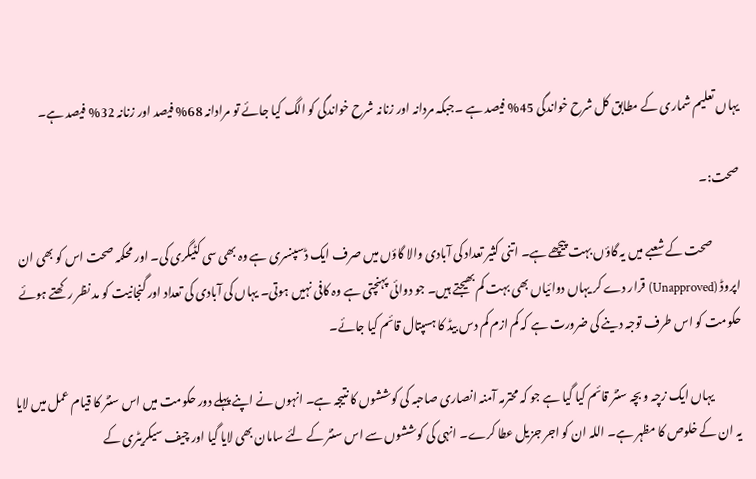یہاں تعلیم شماری کے مطابق کل شرح خواندگی 45% فیصد ہے ۔جبکہ مردانہ اور زنانہ شرح خواندگی کو الگ کیا جائے تو مرادانہ 68% فیصد اور زنانہ 32% فیصد ہے۔

صحت:۔

            صحت کے شعبے میں یہ گاؤں بہت پیچھے ہے۔ اتنی کثیر تعداد کی آبادی والا گاؤں میں صرف ایک ڈسپنسری ہے وہ بھی سی کٹیگری کی۔ اور محکمہ صحت اس کو بھی ان اپروڈ (Unapproved) قرار دے کر یہاں دوائیاں بھی بہت کم بھیجتے ہیں۔ جو دوائی پہنچتی ہے وہ کافی نہیں ہوتی۔ یہاں کی آبادی کی تعداد اور گنجانیت کو مد نظر رکھتے ہوئے حکومت کو اس طرف توجہ دینے کی ضرورت ہے کہ کم ازم کم دس بیڈ کا ہسپتال قائم کیا جائے۔

            یہاں ایک زچہ و بچہ سنٹر قائم کیا گیا ہے جو کہ محترمہ آمنہ انصاری صاحبہ کی کوششوں کا نتیجہ ہے۔ انہوں نے اپنے پہلے دور حکومت میں اس سنٹر کا قیام عمل میں لایا یہ ان کے خلوص کا مظہر ہے۔ اللہ ان کو اجر جزیل عطا کرے۔ انہی کی کوششوں سے اس سنٹر کے لئے سامان بھی لایا گیا اور چیف سیکریٹری کے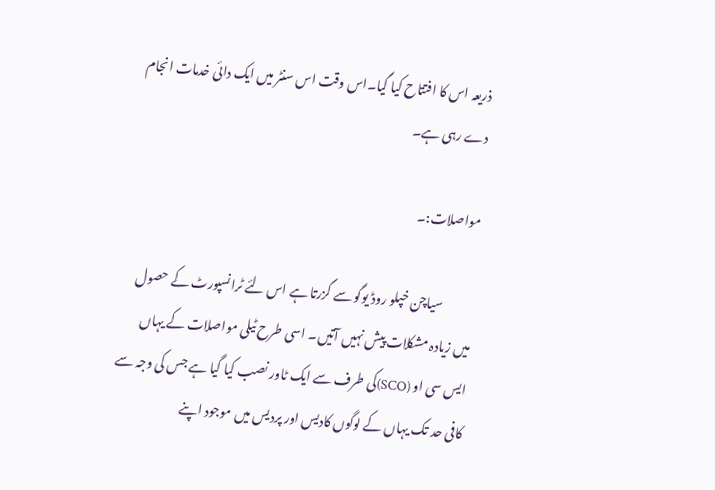ذریعہ اس کا افتتاح کیا گیا۔اس وقت اس سنٹر میں ایک دائی خدمات انجام دے رہی ہے۔

مواصلات:۔

            سیاچن خپلو روڈ یوگو سے گزرتا ہے اس لئے ٹرانسپورٹ کے حصول میں زیادہ مشکلات پیش نہیں آتیں۔ اسی طرح ٹیلی مواصلات کے یہاں ایس سی او (SCO)کی طرف سے ایک ٹاور نصب کیا گیا ہے جس کی وجہ سے کافی حد تک یہاں کے لوگوں کادیس اور پردیس میں موجود اپنے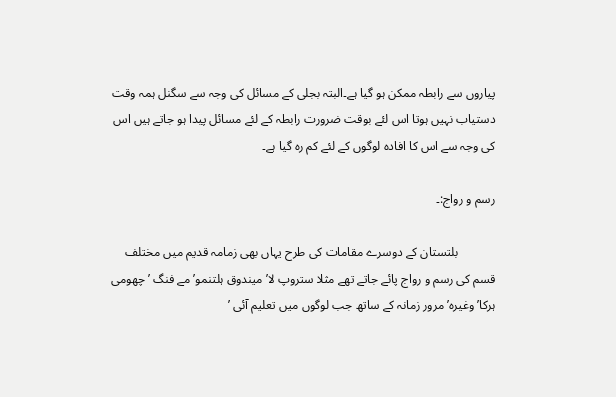پیاروں سے رابطہ ممکن ہو گیا ہے۔البتہ بجلی کے مسائل کی وجہ سے سگنل ہمہ وقت دستیاب نہیں ہوتا اس لئے بوقت ضرورت رابطہ کے لئے مسائل پیدا ہو جاتے ہیں اس کی وجہ سے اس کا افادہ لوگوں کے لئے کم رہ گیا ہے۔

رسم و رواج:۔

            بلتستان کے دوسرے مقامات کی طرح یہاں بھی زمامہ قدیم میں مختلف قسم کی رسم و رواج پائے جاتے تھے مثلا ستروپ لا’ میندوق ہلتنمو’ مے فنگ ’ چھومی ہرکا’ وغیرہ’ مرور زمانہ کے ساتھ جب لوگوں میں تعلیم آئی ’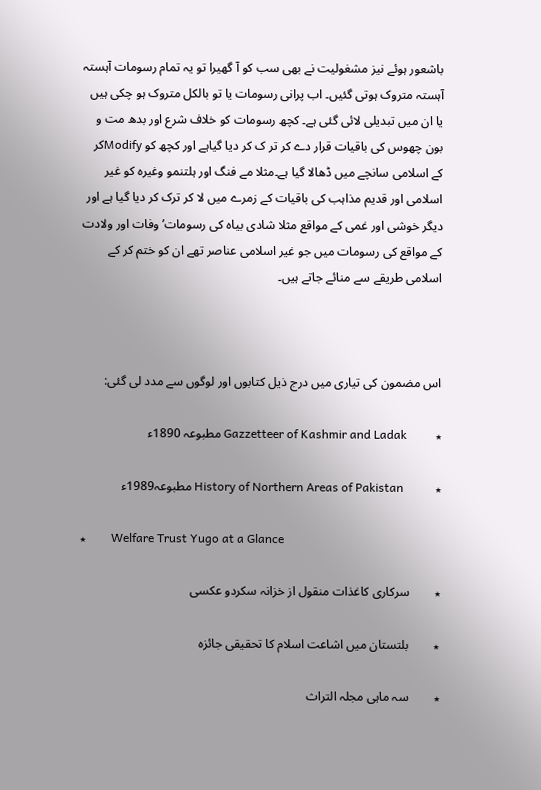باشعور ہوئے نیز مشغولیت نے بھی سب کو آ گھیرا تو یہ تمام رسومات آہستہ آہستہ متروک ہوتی گئیں۔ اب پرانی رسومات یا تو بالکل متروک ہو چکی ہیں یا ان میں تبدیلی لائی گئی ہے۔ کچھ رسومات کو خلاف شرع اور بدھ مت و بون چھوس کی باقیات قرار دے کر تر ک کر دیا گیاہے اور کچھ کو Modifyکر کے اسلامی سانچے میں ڈھالا گیا ہے۔مثلا مے فنگ اور ہلتنمو وغیرہ کو غیر اسلامی اور قدیم مذاہب کی باقیات کے زمرے میں لا کر ترک کر دیا گیا ہے اور دیگر خوشی اور غمی کے مواقع مثلا شادی بیاہ کی رسومات’ وفات اور ولادت کے مواقع کی رسومات میں جو غیر اسلامی عناصر تھے ان کو ختم کر کے اسلامی طریقے سے منائے جاتے ہیں۔



اس مضمون کی تیاری میں درج ذیل کتابوں اور لوگوں سے مدد لی گئی:

٭         Gazzetteer of Kashmir and Ladak مطبوعہ 1890ء

٭          History of Northern Areas of Pakistan مطبوعہ1989ء

٭        Welfare Trust Yugo at a Glance

٭        سرکاری کاغذات منقول از خزانہ سکردو عکسی

٭        بلتستان میں اشاعت اسلام کا تحقیقی جائزہ

٭        سہ ماہی مجلہ التراث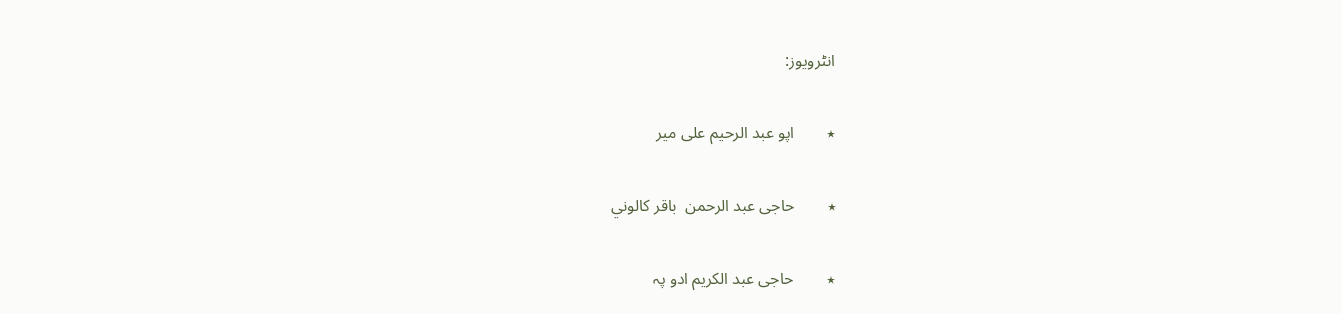انٹرویوز:

٭        اپو عبد الرحیم علی میر

٭        حاجی عبد الرحمن  باقر كالوني

٭        حاجی عبد الکریم ادو پہ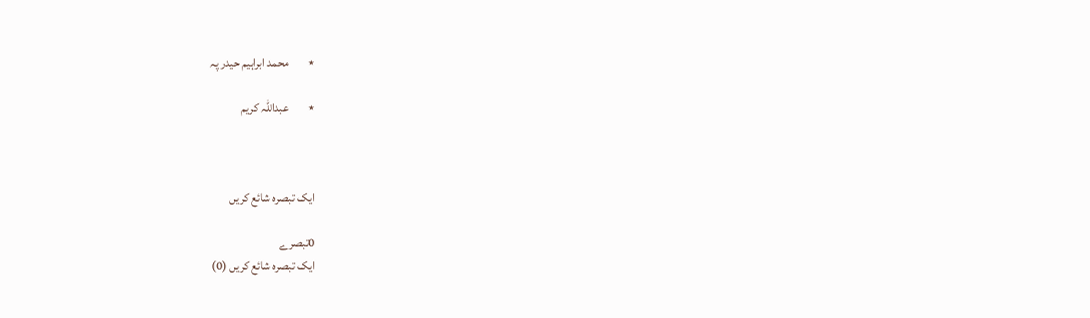٭        محمد ابراہیم حیدر پہ

٭        عبداللہ کریم



ایک تبصرہ شائع کریں

0تبصرے
ایک تبصرہ شائع کریں (0)